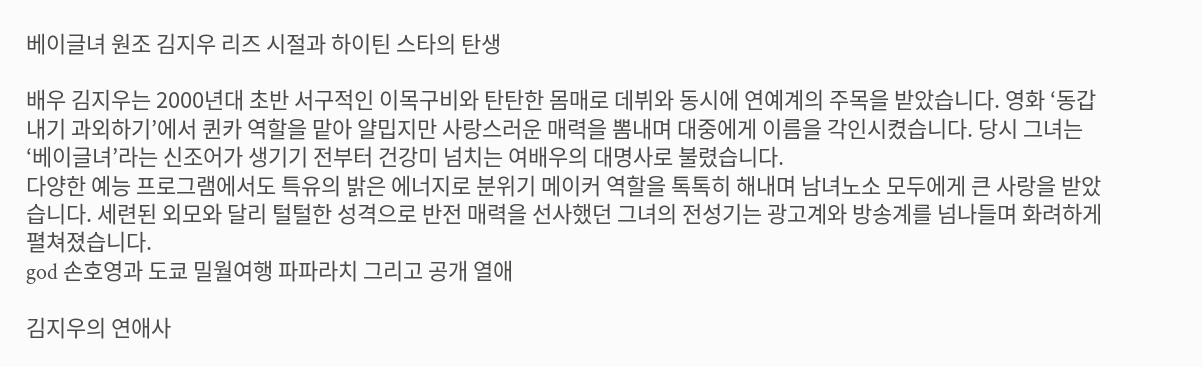베이글녀 원조 김지우 리즈 시절과 하이틴 스타의 탄생

배우 김지우는 2000년대 초반 서구적인 이목구비와 탄탄한 몸매로 데뷔와 동시에 연예계의 주목을 받았습니다. 영화 ‘동갑내기 과외하기’에서 퀸카 역할을 맡아 얄밉지만 사랑스러운 매력을 뽐내며 대중에게 이름을 각인시켰습니다. 당시 그녀는 ‘베이글녀’라는 신조어가 생기기 전부터 건강미 넘치는 여배우의 대명사로 불렸습니다.
다양한 예능 프로그램에서도 특유의 밝은 에너지로 분위기 메이커 역할을 톡톡히 해내며 남녀노소 모두에게 큰 사랑을 받았습니다. 세련된 외모와 달리 털털한 성격으로 반전 매력을 선사했던 그녀의 전성기는 광고계와 방송계를 넘나들며 화려하게 펼쳐졌습니다.
god 손호영과 도쿄 밀월여행 파파라치 그리고 공개 열애

김지우의 연애사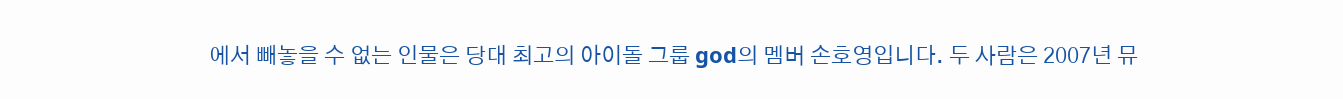에서 빼놓을 수 없는 인물은 당대 최고의 아이돌 그룹 god의 멤버 손호영입니다. 두 사람은 2007년 뮤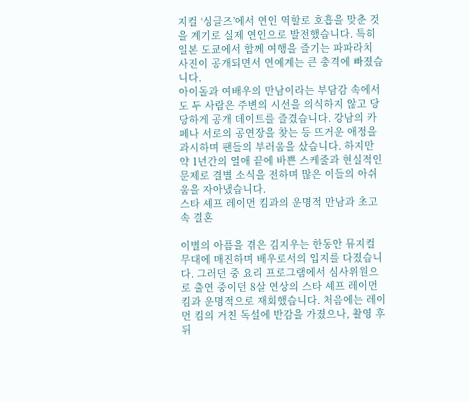지컬 ‘싱글즈’에서 연인 역할로 호흡을 맞춘 것을 계기로 실제 연인으로 발전했습니다. 특히 일본 도쿄에서 함께 여행을 즐기는 파파라치 사진이 공개되면서 연예계는 큰 충격에 빠졌습니다.
아이돌과 여배우의 만남이라는 부담감 속에서도 두 사람은 주변의 시선을 의식하지 않고 당당하게 공개 데이트를 즐겼습니다. 강남의 카페나 서로의 공연장을 찾는 등 뜨거운 애정을 과시하며 팬들의 부러움을 샀습니다. 하지만 약 1년간의 열애 끝에 바쁜 스케줄과 현실적인 문제로 결별 소식을 전하며 많은 이들의 아쉬움을 자아냈습니다.
스타 셰프 레이먼 킴과의 운명적 만남과 초고속 결혼

이별의 아픔을 겪은 김지우는 한동안 뮤지컬 무대에 매진하며 배우로서의 입지를 다졌습니다. 그러던 중 요리 프로그램에서 심사위원으로 출연 중이던 8살 연상의 스타 셰프 레이먼 킴과 운명적으로 재회했습니다. 처음에는 레이먼 킴의 거친 독설에 반감을 가졌으나, 촬영 후 뒤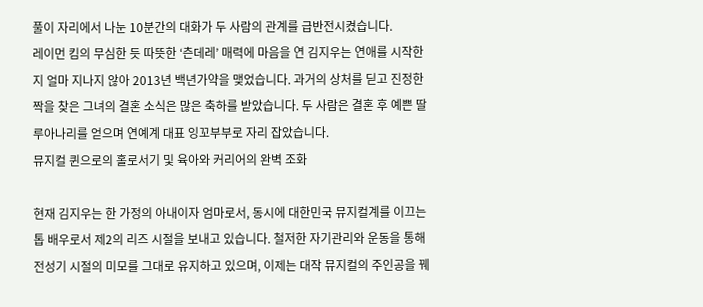풀이 자리에서 나눈 10분간의 대화가 두 사람의 관계를 급반전시켰습니다.
레이먼 킴의 무심한 듯 따뜻한 ‘츤데레’ 매력에 마음을 연 김지우는 연애를 시작한 지 얼마 지나지 않아 2013년 백년가약을 맺었습니다. 과거의 상처를 딛고 진정한 짝을 찾은 그녀의 결혼 소식은 많은 축하를 받았습니다. 두 사람은 결혼 후 예쁜 딸 루아나리를 얻으며 연예계 대표 잉꼬부부로 자리 잡았습니다.
뮤지컬 퀸으로의 홀로서기 및 육아와 커리어의 완벽 조화

현재 김지우는 한 가정의 아내이자 엄마로서, 동시에 대한민국 뮤지컬계를 이끄는 톱 배우로서 제2의 리즈 시절을 보내고 있습니다. 철저한 자기관리와 운동을 통해 전성기 시절의 미모를 그대로 유지하고 있으며, 이제는 대작 뮤지컬의 주인공을 꿰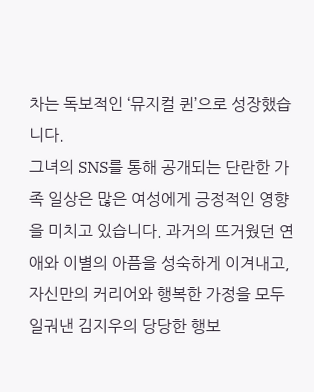차는 독보적인 ‘뮤지컬 퀸’으로 성장했습니다.
그녀의 SNS를 통해 공개되는 단란한 가족 일상은 많은 여성에게 긍정적인 영향을 미치고 있습니다. 과거의 뜨거웠던 연애와 이별의 아픔을 성숙하게 이겨내고, 자신만의 커리어와 행복한 가정을 모두 일궈낸 김지우의 당당한 행보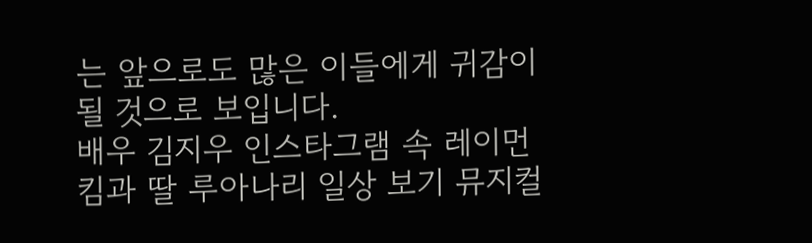는 앞으로도 많은 이들에게 귀감이 될 것으로 보입니다.
배우 김지우 인스타그램 속 레이먼 킴과 딸 루아나리 일상 보기 뮤지컬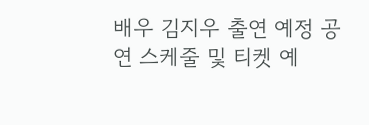배우 김지우 출연 예정 공연 스케줄 및 티켓 예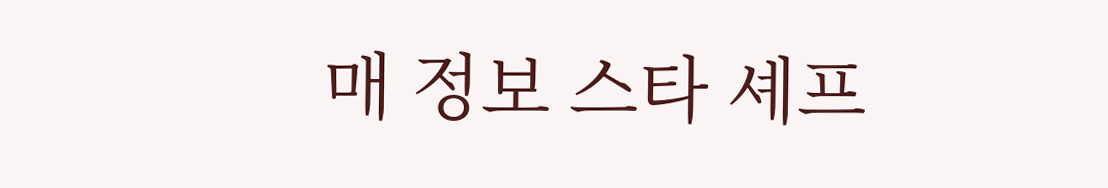매 정보 스타 셰프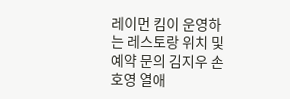레이먼 킴이 운영하는 레스토랑 위치 및 예약 문의 김지우 손호영 열애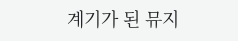계기가 된 뮤지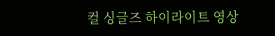컬 싱글즈 하이라이트 영상